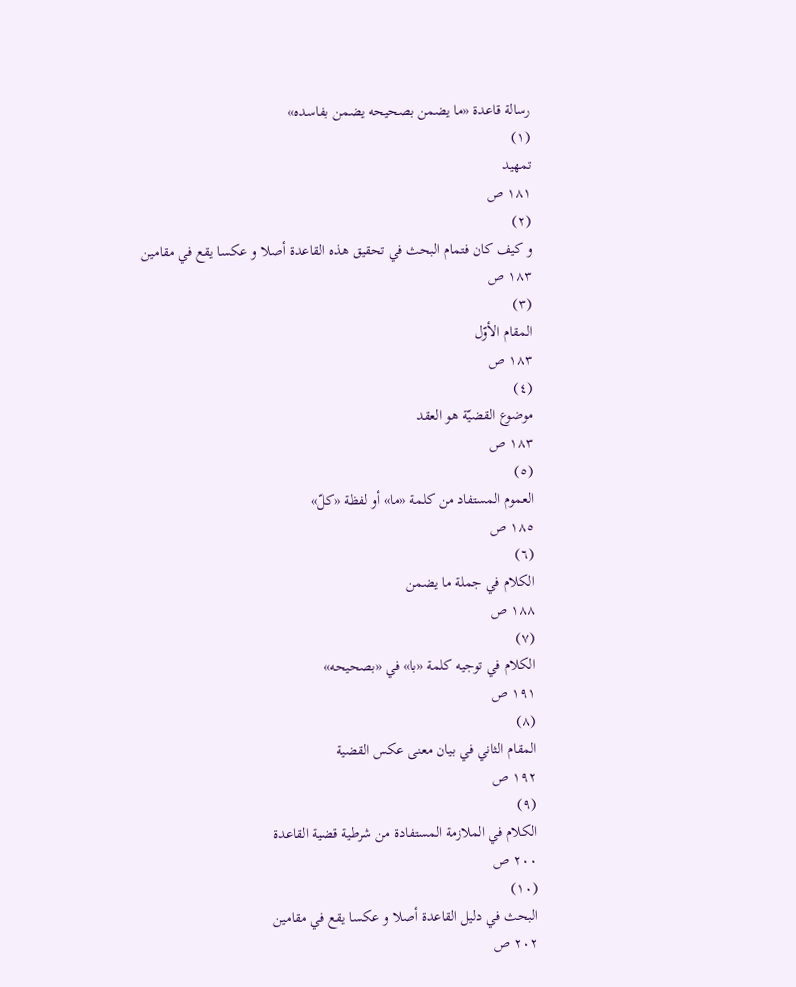رسالة قاعدة «ما يضمن بصحيحه يضمن بفاسده»
(١)
تمهيد
١٨١ ص
(٢)
و كيف كان فتمام البحث في تحقيق هذه القاعدة أصلا و عكسا يقع في مقامين
١٨٣ ص
(٣)
المقام الأوّل
١٨٣ ص
(٤)
موضوع القضيّة هو العقد
١٨٣ ص
(٥)
العموم المستفاد من كلمة «ما» أو لفظة «كلّ»
١٨٥ ص
(٦)
الكلام في جملة ما يضمن
١٨٨ ص
(٧)
الكلام في توجيه كلمة «با» في «بصحيحه»
١٩١ ص
(٨)
المقام الثاني في بيان معنى عكس القضية
١٩٢ ص
(٩)
الكلام في الملازمة المستفادة من شرطية قضية القاعدة
٢٠٠ ص
(١٠)
البحث في دليل القاعدة أصلا و عكسا يقع في مقامين
٢٠٢ ص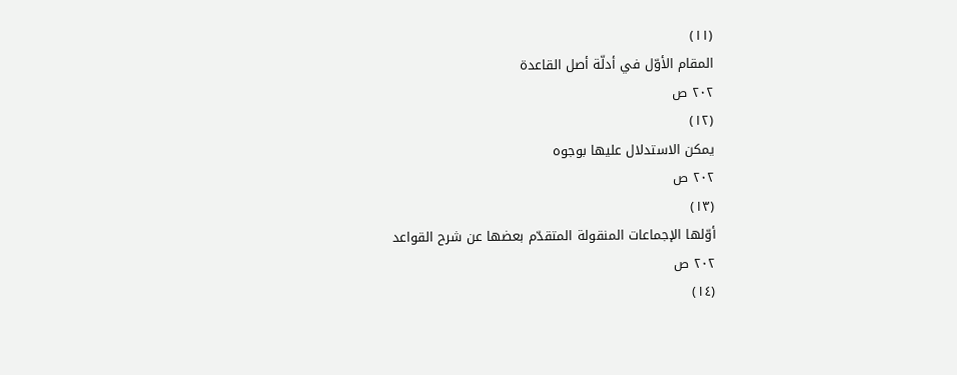(١١)
المقام الأوّل في أدلّة أصل القاعدة
٢٠٢ ص
(١٢)
يمكن الاستدلال عليها بوجوه
٢٠٢ ص
(١٣)
أوّلها الإجماعات المنقولة المتقدّم بعضها عن شرح القواعد
٢٠٢ ص
(١٤)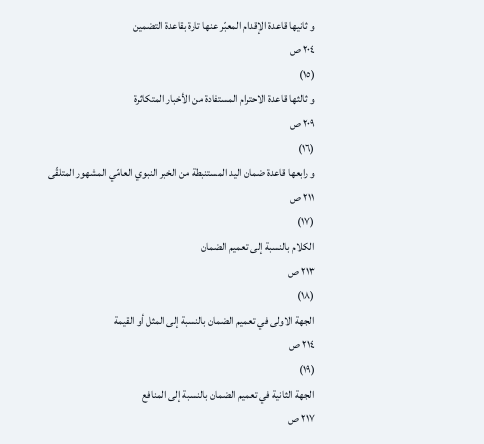و ثانيها قاعدة الإقدام المعبّر عنها تارة بقاعدة التضمين
٢٠٤ ص
(١٥)
و ثالثها قاعدة الاحترام المستفادة من الأخبار المتكاثرة
٢٠٩ ص
(١٦)
و رابعها قاعدة ضمان اليد المستنبطة من الخبر النبوي العامّي المشهور المتلقّى
٢١١ ص
(١٧)
الكلام بالنسبة إلى تعميم الضمان
٢١٣ ص
(١٨)
الجهة الاولى في تعميم الضمان بالنسبة إلى المثل أو القيمة
٢١٤ ص
(١٩)
الجهة الثانية في تعميم الضمان بالنسبة إلى المنافع
٢١٧ ص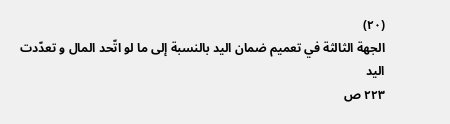(٢٠)
الجهة الثالثة في تعميم ضمان اليد بالنسبة إلى ما لو اتّحد المال و تعدّدت اليد
٢٢٣ ص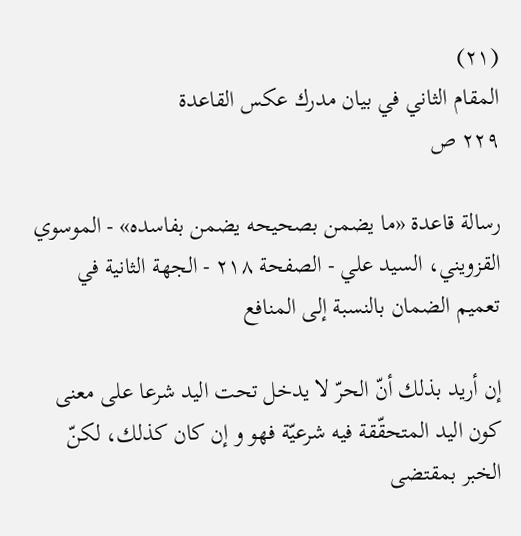(٢١)
المقام الثاني في بيان مدرك عكس القاعدة
٢٢٩ ص

رسالة قاعدة «ما يضمن بصحيحه يضمن بفاسده» - الموسوي القزويني، السيد علي - الصفحة ٢١٨ - الجهة الثانية في تعميم الضمان بالنسبة إلى المنافع

إن أريد بذلك أنّ الحرّ لا يدخل تحت اليد شرعا على معنى كون اليد المتحقّقة فيه شرعيّة فهو و إن كان كذلك، لكنّ الخبر بمقتضى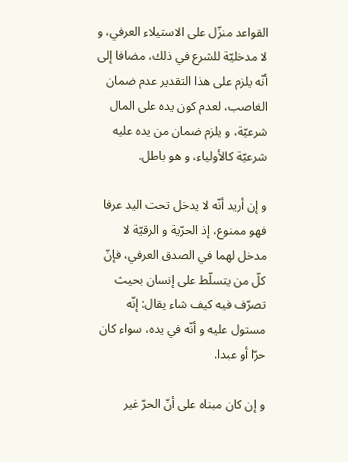القواعد منزّل على الاستيلاء العرفي، و لا مدخليّة للشرع في ذلك، مضافا إلى أنّه يلزم على هذا التقدير عدم ضمان الغاصب، لعدم كون يده على المال شرعيّة، و يلزم ضمان من يده عليه شرعيّة كالأولياء، و هو باطل.

و إن أريد أنّه لا يدخل تحت اليد عرفا فهو ممنوع، إذ الحرّية و الرقيّة لا مدخل لهما في الصدق العرفي، فإنّ كلّ من يتسلّط على إنسان بحيث تصرّف فيه كيف شاء يقال: إنّه مستول عليه و أنّه في يده، سواء كان حرّا أو عبدا.

و إن كان مبناه على أنّ الحرّ غير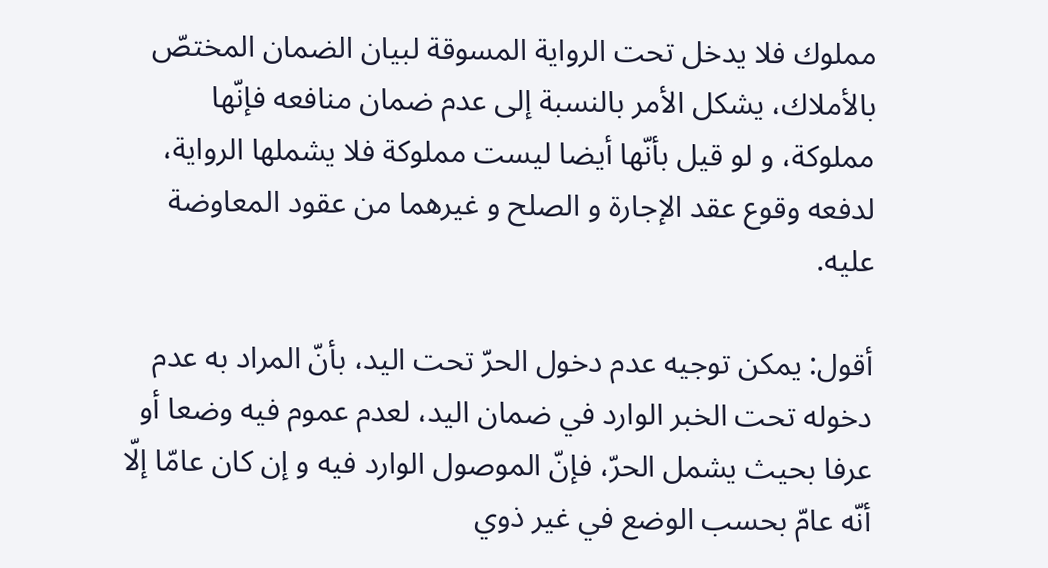مملوك فلا يدخل تحت الرواية المسوقة لبيان الضمان المختصّ بالأملاك، يشكل الأمر بالنسبة إلى عدم ضمان منافعه فإنّها مملوكة، و لو قيل بأنّها أيضا ليست مملوكة فلا يشملها الرواية، لدفعه وقوع عقد الإجارة و الصلح و غيرهما من عقود المعاوضة عليه.

أقول: يمكن توجيه عدم دخول الحرّ تحت اليد، بأنّ المراد به عدم دخوله تحت الخبر الوارد في ضمان اليد، لعدم عموم فيه وضعا أو عرفا بحيث يشمل الحرّ، فإنّ الموصول الوارد فيه و إن كان عامّا إلّا أنّه عامّ بحسب الوضع في غير ذوي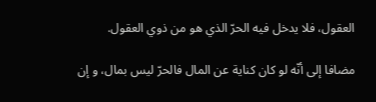العقول، فلا يدخل فيه الحرّ الذي هو من ذوي العقول.

مضافا إلى أنّه لو كان كناية عن المال فالحرّ ليس بمال، و إن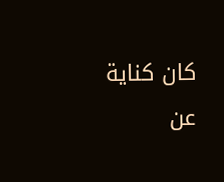كان كناية عن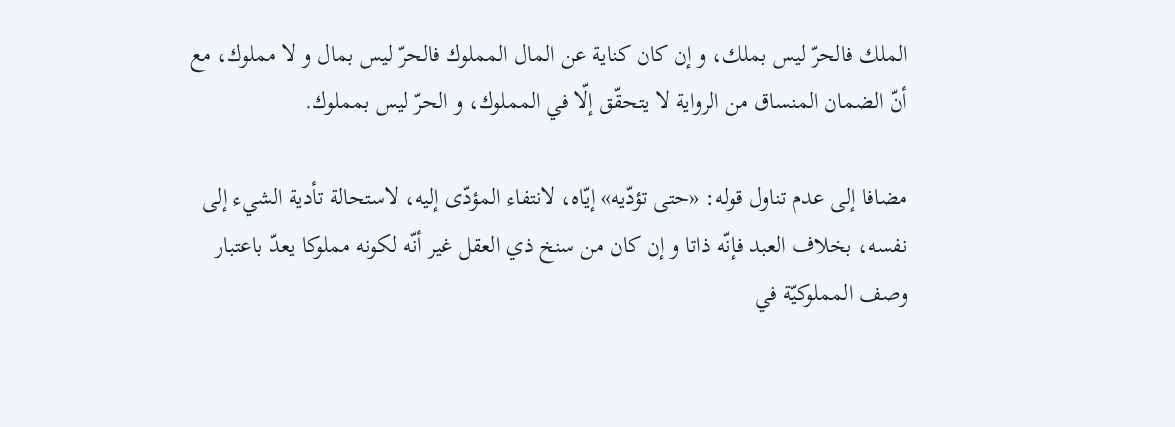الملك فالحرّ ليس بملك، و إن كان كناية عن المال المملوك فالحرّ ليس بمال و لا مملوك، مع أنّ الضمان المنساق من الرواية لا يتحقّق إلّا في المملوك، و الحرّ ليس بمملوك.

مضافا إلى عدم تناول قوله: «حتى تؤدّيه» إيّاه، لانتفاء المؤدّى إليه، لاستحالة تأدية الشيء إلى نفسه، بخلاف العبد فإنّه ذاتا و إن كان من سنخ ذي العقل غير أنّه لكونه مملوكا يعدّ باعتبار وصف المملوكيّة في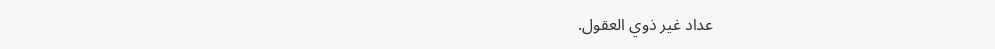عداد غير ذوي العقول.